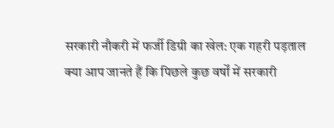सरकारी नौकरी में फर्जी डिग्री का खेल: एक गहरी पड़ताल
क्या आप जानते हैं कि पिछले कुछ वर्षों में सरकारी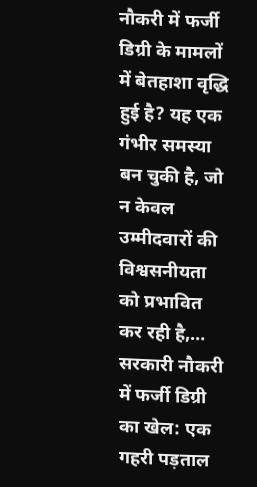नौकरी में फर्जी डिग्री के मामलों में बेतहाशा वृद्धि हुई है? यह एक गंभीर समस्या बन चुकी है, जो न केवल उम्मीदवारों की विश्वसनीयता को प्रभावित कर रही है,…
सरकारी नौकरी में फर्जी डिग्री का खेल: एक गहरी पड़ताल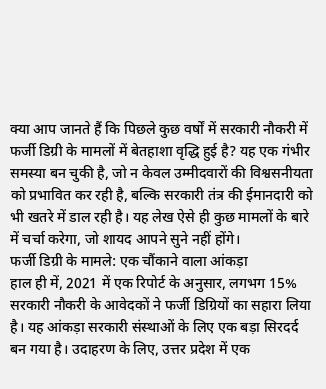क्या आप जानते हैं कि पिछले कुछ वर्षों में सरकारी नौकरी में फर्जी डिग्री के मामलों में बेतहाशा वृद्धि हुई है? यह एक गंभीर समस्या बन चुकी है, जो न केवल उम्मीदवारों की विश्वसनीयता को प्रभावित कर रही है, बल्कि सरकारी तंत्र की ईमानदारी को भी खतरे में डाल रही है। यह लेख ऐसे ही कुछ मामलों के बारे में चर्चा करेगा, जो शायद आपने सुने नहीं होंगे।
फर्जी डिग्री के मामले: एक चौंकाने वाला आंकड़ा
हाल ही में, 2021 में एक रिपोर्ट के अनुसार, लगभग 15% सरकारी नौकरी के आवेदकों ने फर्जी डिग्रियों का सहारा लिया है। यह आंकड़ा सरकारी संस्थाओं के लिए एक बड़ा सिरदर्द बन गया है। उदाहरण के लिए, उत्तर प्रदेश में एक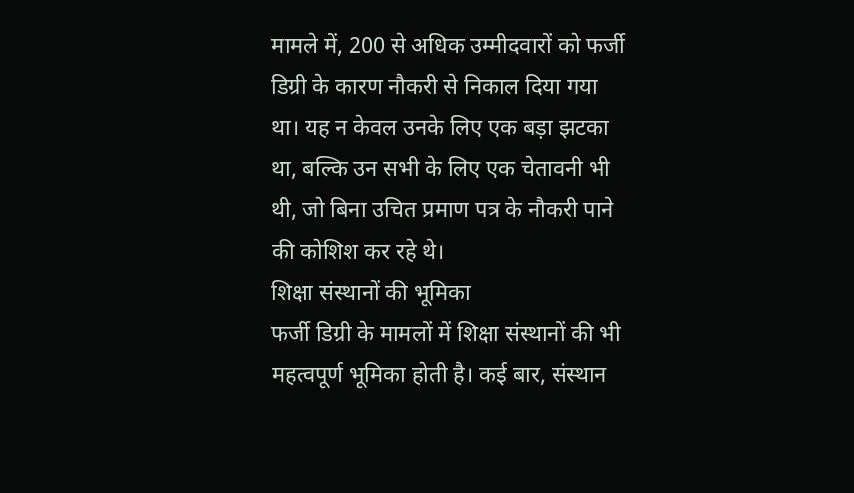मामले में, 200 से अधिक उम्मीदवारों को फर्जी डिग्री के कारण नौकरी से निकाल दिया गया था। यह न केवल उनके लिए एक बड़ा झटका था, बल्कि उन सभी के लिए एक चेतावनी भी थी, जो बिना उचित प्रमाण पत्र के नौकरी पाने की कोशिश कर रहे थे।
शिक्षा संस्थानों की भूमिका
फर्जी डिग्री के मामलों में शिक्षा संस्थानों की भी महत्वपूर्ण भूमिका होती है। कई बार, संस्थान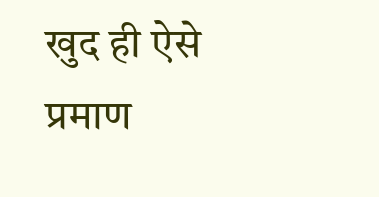खुद ही ऐसे प्रमाण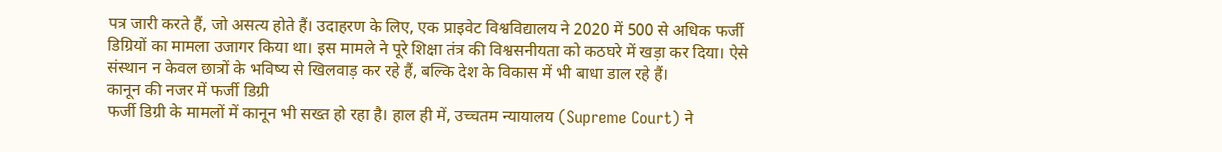पत्र जारी करते हैं, जो असत्य होते हैं। उदाहरण के लिए, एक प्राइवेट विश्वविद्यालय ने 2020 में 500 से अधिक फर्जी डिग्रियों का मामला उजागर किया था। इस मामले ने पूरे शिक्षा तंत्र की विश्वसनीयता को कठघरे में खड़ा कर दिया। ऐसे संस्थान न केवल छात्रों के भविष्य से खिलवाड़ कर रहे हैं, बल्कि देश के विकास में भी बाधा डाल रहे हैं।
कानून की नजर में फर्जी डिग्री
फर्जी डिग्री के मामलों में कानून भी सख्त हो रहा है। हाल ही में, उच्चतम न्यायालय (Supreme Court) ने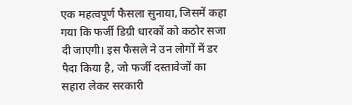एक महत्वपूर्ण फैसला सुनाया, जिसमें कहा गया कि फर्जी डिग्री धारकों को कठोर सजा दी जाएगी। इस फैसले ने उन लोगों में डर पैदा किया है, जो फर्जी दस्तावेजों का सहारा लेकर सरकारी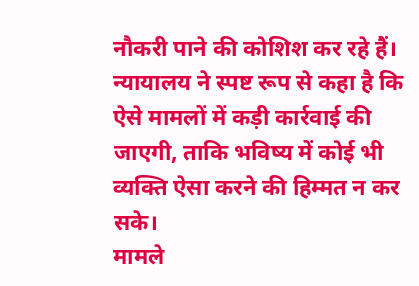नौकरी पाने की कोशिश कर रहे हैं। न्यायालय ने स्पष्ट रूप से कहा है कि ऐसे मामलों में कड़ी कार्रवाई की जाएगी, ताकि भविष्य में कोई भी व्यक्ति ऐसा करने की हिम्मत न कर सके।
मामले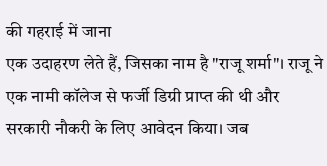की गहराई में जाना
एक उदाहरण लेते हैं, जिसका नाम है "राजू शर्मा"। राजू ने एक नामी कॉलेज से फर्जी डिग्री प्राप्त की थी और सरकारी नौकरी के लिए आवेदन किया। जब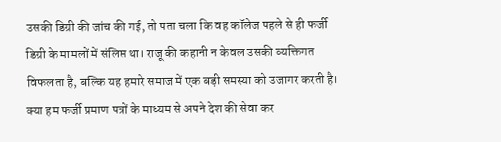उसकी डिग्री की जांच की गई, तो पता चला कि वह कॉलेज पहले से ही फर्जी डिग्री के मामलों में संलिप्त था। राजू की कहानी न केवल उसकी व्यक्तिगत विफलता है, बल्कि यह हमारे समाज में एक बड़ी समस्या को उजागर करती है। क्या हम फर्जी प्रमाण पत्रों के माध्यम से अपने देश की सेवा कर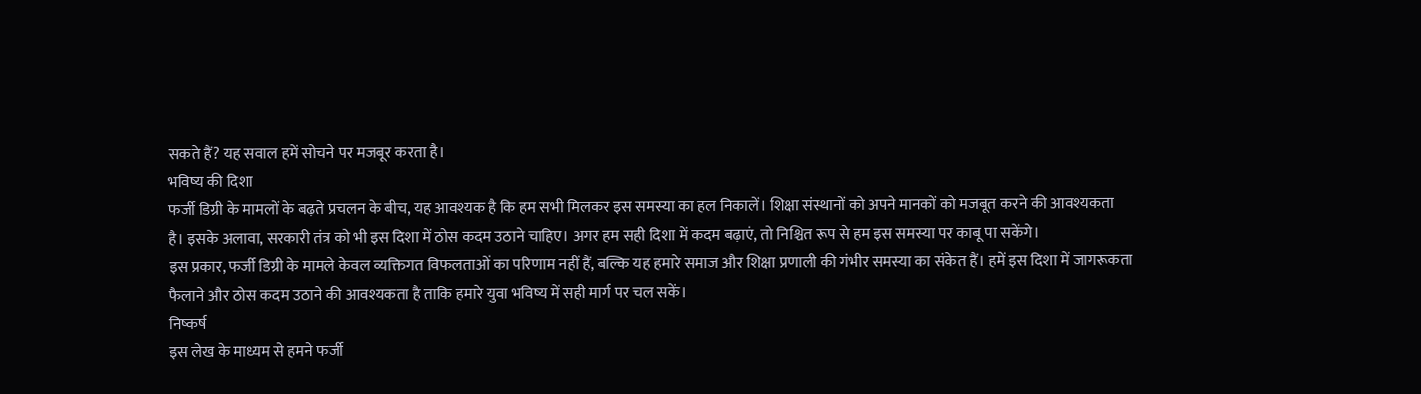सकते हैं? यह सवाल हमें सोचने पर मजबूर करता है।
भविष्य की दिशा
फर्जी डिग्री के मामलों के बढ़ते प्रचलन के बीच, यह आवश्यक है कि हम सभी मिलकर इस समस्या का हल निकालें। शिक्षा संस्थानों को अपने मानकों को मजबूत करने की आवश्यकता है। इसके अलावा, सरकारी तंत्र को भी इस दिशा में ठोस कदम उठाने चाहिए। अगर हम सही दिशा में कदम बढ़ाएं, तो निश्चित रूप से हम इस समस्या पर काबू पा सकेंगे।
इस प्रकार, फर्जी डिग्री के मामले केवल व्यक्तिगत विफलताओं का परिणाम नहीं हैं, बल्कि यह हमारे समाज और शिक्षा प्रणाली की गंभीर समस्या का संकेत हैं। हमें इस दिशा में जागरूकता फैलाने और ठोस कदम उठाने की आवश्यकता है ताकि हमारे युवा भविष्य में सही मार्ग पर चल सकें।
निष्कर्ष
इस लेख के माध्यम से हमने फर्जी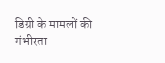डिग्री के मामलों की गंभीरता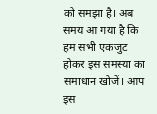को समझा है। अब समय आ गया है कि हम सभी एकजुट होकर इस समस्या का समाधान खोजें। आप इस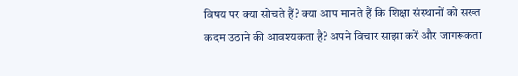विषय पर क्या सोचते हैं? क्या आप मानते हैं कि शिक्षा संस्थानों को सख्त कदम उठाने की आवश्यकता है? अपने विचार साझा करें और जागरूकता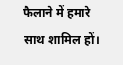फैलाने में हमारे साथ शामिल हों।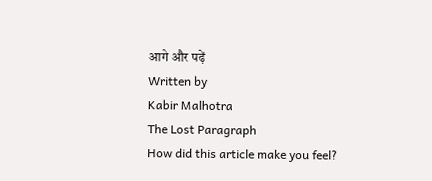आगे और पढ़ें
Written by
Kabir Malhotra
The Lost Paragraph
How did this article make you feel?